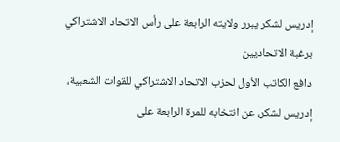إدريس لشكر يبرر ولايته الرابعة على رأس الاتحاد الاشتراكي برغبة الاتحاديين
دافع الكاتب الأول لحزب الاتحاد الاشتراكي للقوات الشعبية، إدريس لشكر، عن انتخابه للمرة الرابعة على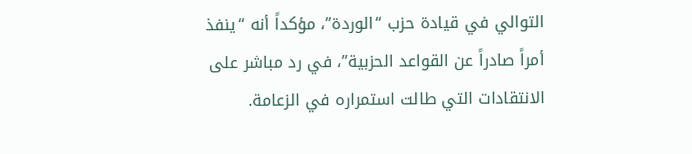التوالي في قيادة حزب “الوردة”، مؤكداً أنه “ينفذ أمراً صادراً عن القواعد الحزبية”، في رد مباشر على الانتقادات التي طالت استمراره في الزعامة.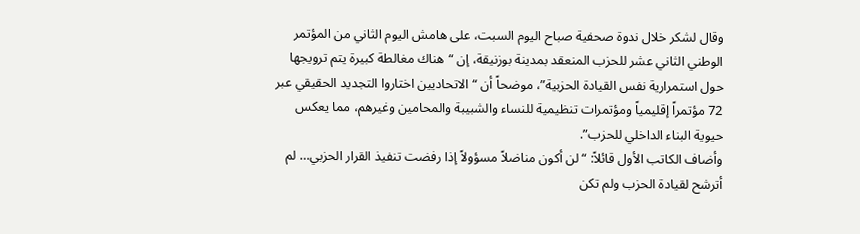وقال لشكر خلال ندوة صحفية صباح اليوم السبت، على هامش اليوم الثاني من المؤتمر الوطني الثاني عشر للحزب المنعقد بمدينة بوزنيقة، إن “هناك مغالطة كبيرة يتم ترويجها حول استمرارية نفس القيادة الحزبية”، موضحاً أن “الاتحاديين اختاروا التجديد الحقيقي عبر 72 مؤتمراً إقليمياً ومؤتمرات تنظيمية للنساء والشبيبة والمحامين وغيرهم، مما يعكس حيوية البناء الداخلي للحزب”.
وأضاف الكاتب الأول قائلاً: “لن أكون مناضلاً مسؤولاً إذا رفضت تنفيذ القرار الحزبي… لم أترشح لقيادة الحزب ولم تكن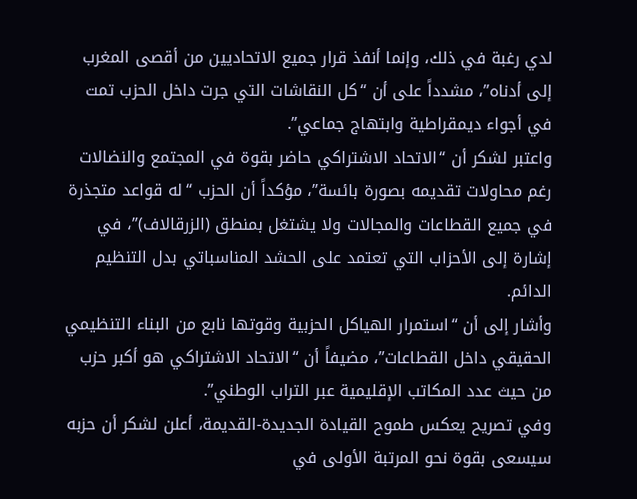لدي رغبة في ذلك، وإنما أنفذ قرار جميع الاتحاديين من أقصى المغرب إلى أدناه”، مشدداً على أن “كل النقاشات التي جرت داخل الحزب تمت في أجواء ديمقراطية وابتهاج جماعي”.
واعتبر لشكر أن “الاتحاد الاشتراكي حاضر بقوة في المجتمع والنضالات رغم محاولات تقديمه بصورة بائسة”، مؤكداً أن الحزب “له قواعد متجذرة في جميع القطاعات والمجالات ولا يشتغل بمنطق (الزرقالاف)”، في إشارة إلى الأحزاب التي تعتمد على الحشد المناسباتي بدل التنظيم الدائم.
وأشار إلى أن “استمرار الهياكل الحزبية وقوتها نابع من البناء التنظيمي الحقيقي داخل القطاعات”، مضيفاً أن “الاتحاد الاشتراكي هو أكبر حزب من حيث عدد المكاتب الإقليمية عبر التراب الوطني”.
وفي تصريح يعكس طموح القيادة الجديدة-القديمة، أعلن لشكر أن حزبه سيسعى بقوة نحو المرتبة الأولى في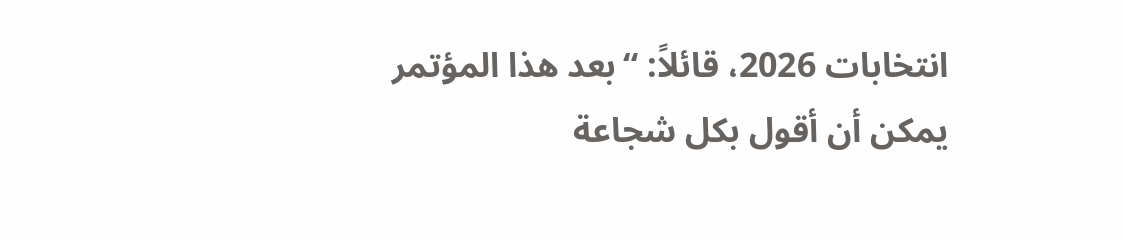انتخابات 2026، قائلاً: “بعد هذا المؤتمر يمكن أن أقول بكل شجاعة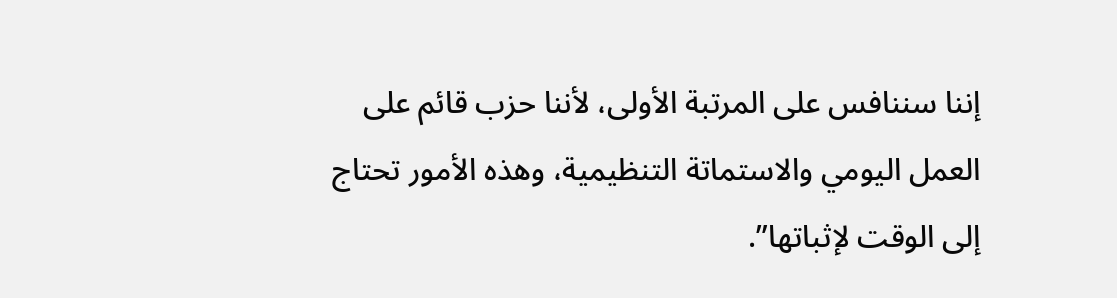إننا سننافس على المرتبة الأولى، لأننا حزب قائم على العمل اليومي والاستماتة التنظيمية، وهذه الأمور تحتاج إلى الوقت لإثباتها”.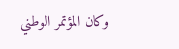وكان المؤتمر الوطني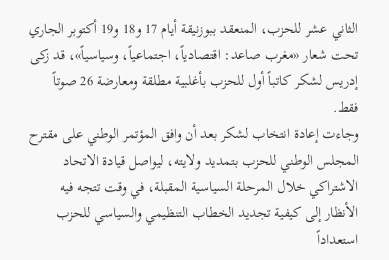الثاني عشر للحزب، المنعقد ببوزنيقة أيام 17 و18 و19 أكتوبر الجاري تحت شعار «مغرب صاعد: اقتصادياً، اجتماعياً، وسياسياً»، قد زكى إدريس لشكر كاتباً أول للحزب بأغلبية مطلقة ومعارضة 26 صوتاً فقط.
وجاءت إعادة انتخاب لشكر بعد أن وافق المؤتمر الوطني على مقترح المجلس الوطني للحزب بتمديد ولايته، ليواصل قيادة الاتحاد الاشتراكي خلال المرحلة السياسية المقبلة، في وقت تتجه فيه الأنظار إلى كيفية تجديد الخطاب التنظيمي والسياسي للحزب استعداداً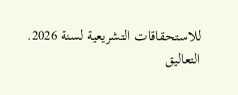للاستحقاقات التشريعية لسنة 2026.
التعاليق